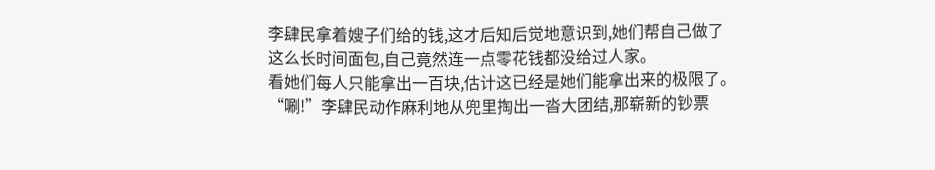李肆民拿着嫂子们给的钱,这才后知后觉地意识到,她们帮自己做了这么长时间面包,自己竟然连一点零花钱都没给过人家。
看她们每人只能拿出一百块,估计这已经是她们能拿出来的极限了。
“唰!”李肆民动作麻利地从兜里掏出一沓大团结,那崭新的钞票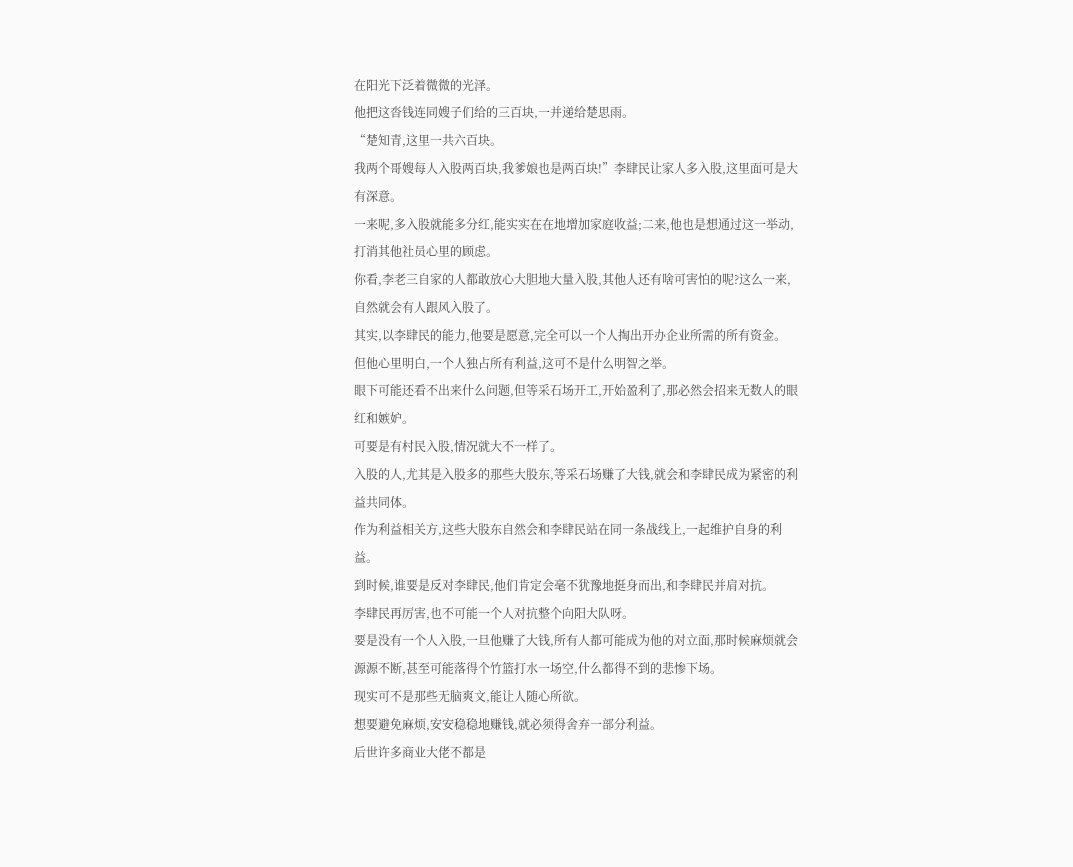在阳光下泛着微微的光泽。
他把这沓钱连同嫂子们给的三百块,一并递给楚思雨。
“楚知青,这里一共六百块。
我两个哥嫂每人入股两百块,我爹娘也是两百块!”李肆民让家人多入股,这里面可是大有深意。
一来呢,多入股就能多分红,能实实在在地增加家庭收益;二来,他也是想通过这一举动,打消其他社员心里的顾虑。
你看,李老三自家的人都敢放心大胆地大量入股,其他人还有啥可害怕的呢?这么一来,自然就会有人跟风入股了。
其实,以李肆民的能力,他要是愿意,完全可以一个人掏出开办企业所需的所有资金。
但他心里明白,一个人独占所有利益,这可不是什么明智之举。
眼下可能还看不出来什么问题,但等采石场开工,开始盈利了,那必然会招来无数人的眼红和嫉妒。
可要是有村民入股,情况就大不一样了。
入股的人,尤其是入股多的那些大股东,等采石场赚了大钱,就会和李肆民成为紧密的利益共同体。
作为利益相关方,这些大股东自然会和李肆民站在同一条战线上,一起维护自身的利益。
到时候,谁要是反对李肆民,他们肯定会毫不犹豫地挺身而出,和李肆民并肩对抗。
李肆民再厉害,也不可能一个人对抗整个向阳大队呀。
要是没有一个人入股,一旦他赚了大钱,所有人都可能成为他的对立面,那时候麻烦就会源源不断,甚至可能落得个竹篮打水一场空,什么都得不到的悲惨下场。
现实可不是那些无脑爽文,能让人随心所欲。
想要避免麻烦,安安稳稳地赚钱,就必须得舍弃一部分利益。
后世许多商业大佬不都是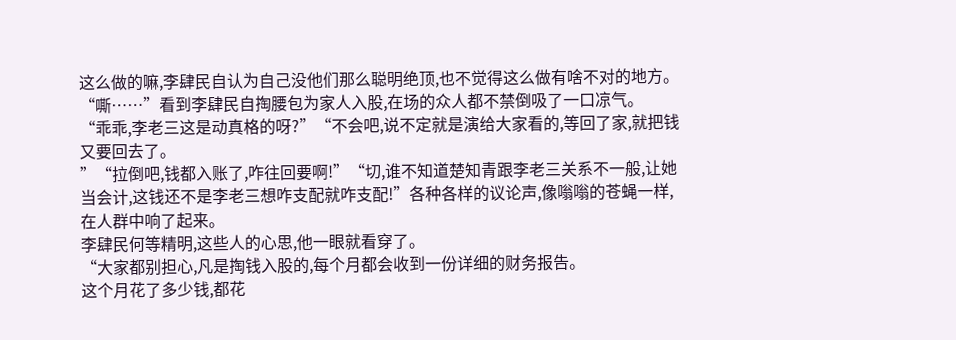这么做的嘛,李肆民自认为自己没他们那么聪明绝顶,也不觉得这么做有啥不对的地方。
“嘶……”看到李肆民自掏腰包为家人入股,在场的众人都不禁倒吸了一口凉气。
“乖乖,李老三这是动真格的呀?”“不会吧,说不定就是演给大家看的,等回了家,就把钱又要回去了。
”“拉倒吧,钱都入账了,咋往回要啊!”“切,谁不知道楚知青跟李老三关系不一般,让她当会计,这钱还不是李老三想咋支配就咋支配!”各种各样的议论声,像嗡嗡的苍蝇一样,在人群中响了起来。
李肆民何等精明,这些人的心思,他一眼就看穿了。
“大家都别担心,凡是掏钱入股的,每个月都会收到一份详细的财务报告。
这个月花了多少钱,都花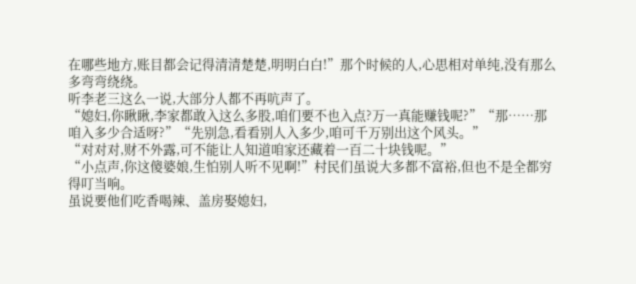在哪些地方,账目都会记得清清楚楚,明明白白!”那个时候的人,心思相对单纯,没有那么多弯弯绕绕。
听李老三这么一说,大部分人都不再吭声了。
“媳妇,你瞅瞅,李家都敢入这么多股,咱们要不也入点?万一真能赚钱呢?”“那……那咱入多少合适呀?”“先别急,看看别人入多少,咱可千万别出这个风头。”
“对对对,财不外露,可不能让人知道咱家还藏着一百二十块钱呢。”
“小点声,你这傻婆娘,生怕别人听不见啊!”村民们虽说大多都不富裕,但也不是全都穷得叮当响。
虽说要他们吃香喝辣、盖房娶媳妇,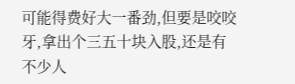可能得费好大一番劲,但要是咬咬牙,拿出个三五十块入股,还是有不少人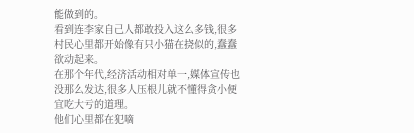能做到的。
看到连李家自己人都敢投入这么多钱,很多村民心里都开始像有只小猫在挠似的,蠢蠢欲动起来。
在那个年代,经济活动相对单一,媒体宣传也没那么发达,很多人压根儿就不懂得贪小便宜吃大亏的道理。
他们心里都在犯嘀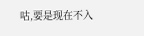咕,要是现在不入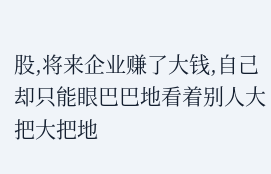股,将来企业赚了大钱,自己却只能眼巴巴地看着别人大把大把地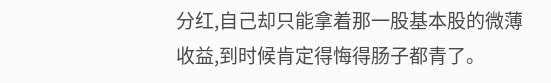分红,自己却只能拿着那一股基本股的微薄收益,到时候肯定得悔得肠子都青了。